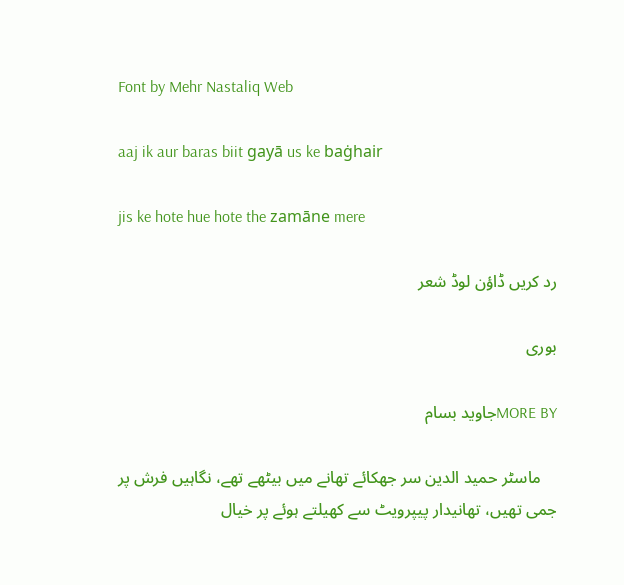Font by Mehr Nastaliq Web

aaj ik aur baras biit gayā us ke baġhair

jis ke hote hue hote the zamāne mere

رد کریں ڈاؤن لوڈ شعر

بوری

MORE BYجاوید بسام

    ماسٹر حمید الدین سر جھکائے تھانے میں بیٹھے تھے، نگاہیں فرش پر جمی تھیں، تھانیدار پیپرویٹ سے کھیلتے ہوئے پر خیال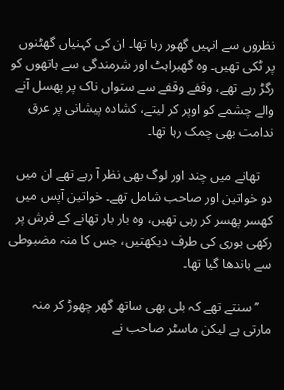نظروں سے انہیں گھور رہا تھا۔ ان کی کہنیاں گھٹنوں پر ٹکی تھیں۔ وہ گھبراہٹ اور شرمندگی سے ہاتھوں کو رگڑ رہے تھے، وقفے وقفے سے ستواں ناک پر پھسل آنے والے چشمے کو اوپر کر لیتے، کشادہ پیشانی پر عرق ندامت بھی چمک رہا تھا۔

    تھانے میں چند اور لوگ بھی نظر آ رہے تھے ان میں دو خواتین اور صاحب شامل تھے۔ خواتین آپس میں کھسر پھسر کر رہی تھیں، وہ بار بار تھانے کے فرش پر رکھی بوری کی طرف دیکھتیں، جس کا منہ مضبوطی سے باندھا گیا تھا۔

    ’’سنتے تھے کہ بلی بھی ساتھ گھر چھوڑ کر منہ مارتی ہے لیکن ماسٹر صاحب نے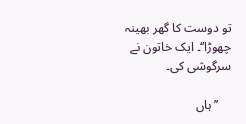تو دوست کا گھر بھینہ چھوڑا‘‘۔ ایک خاتون نے سرگوشی کی۔

    ’’ہاں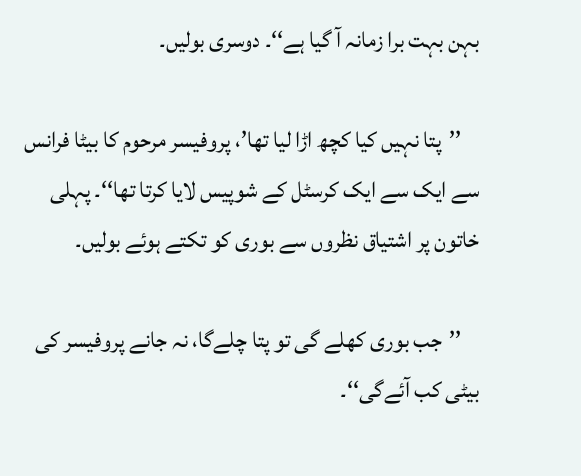بہن بہت برا زمانہ آ گیا ہے‘‘۔ دوسری بولیں۔

    ’’پتا نہیں کیا کچھ اڑا لیا تھا’، پروفیسر مرحوم کا بیٹا فرانس سے ایک سے ایک کرسٹل کے شوپیس لایا کرتا تھا‘‘۔ پہلی خاتون پر اشتیاق نظروں سے بوری کو تکتے ہوئے بولیں۔

    ’’جب بوری کھلے گی تو پتا چلےگا، نہ جانے پروفیسر کی بیٹی کب آئےگی‘‘۔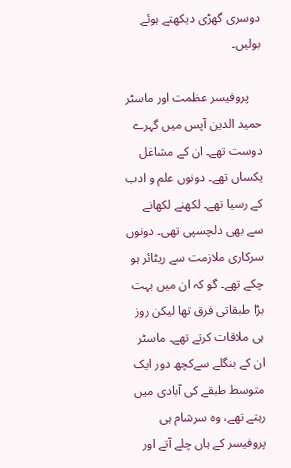دوسری گھڑی دیکھتے ہوئے بولیں۔

    پروفیسر عظمت اور ماسٹر حمید الدین آپس میں گہرے دوست تھے۔ ان کے مشاغل یکساں تھے۔ دونوں علم و ادب کے رسیا تھے۔ لکھنے لکھانے سے بھی دلچسپی تھی۔ دونوں سرکاری ملازمت سے ریٹائر ہو چکے تھے۔ گو کہ ان میں بہت بڑا طبقاتی فرق تھا لیکن روز ہی ملاقات کرتے تھے۔ ماسٹر ان کے بنگلے سےکچھ دور ایک متوسط طبقے کی آبادی میں رہتے تھے، وہ سرشام ہی پروفیسر کے ہاں چلے آتے اور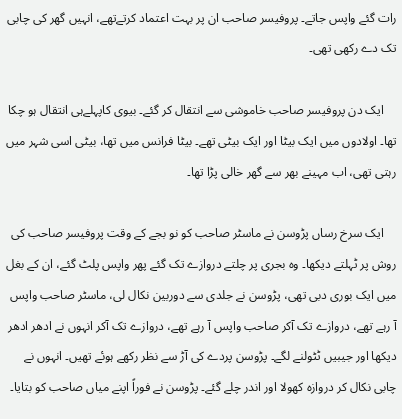رات گئے واپس جاتے۔ پروفیسر صاحب ان پر بہت اعتماد کرتےتھے، انہیں گھر کی چابی تک دے رکھی تھی۔

    ایک دن پروفیسر صاحب خاموشی سے انتقال کر گئے۔ بیوی کاپہلےہی انتقال ہو چکا تھا۔ اولادوں میں ایک بیٹا اور ایک بیٹی تھے۔ بیٹا فرانس میں تھا، بیٹی اسی شہر میں رہتی تھی، اب مہینے بھر سے گھر خالی پڑا تھا۔

    ایک سرخ رساں پڑوسن نے ماسٹر صاحب کو نو بجے کے وقت پروفیسر صاحب کی روش پر ٹہلتے دیکھا۔ وہ بجری پر چلتے دروازے تک گئے پھر واپس پلٹ گئے، ان کے بغل میں ایک بوری دبی تھی، پڑوسن نے جلدی سے دوربین نکال لی، ماسٹر صاحب واپس آ رہے تھے، دروازے تک آکر صاحب واپس آ رہے تھے، دروازے تک آکر انہوں نے ادھر ادھر دیکھا اور جیبیں ٹٹولنے لگے۔ پڑوسن پردے کی آڑ سے نظر رکھے ہوئے تھیں۔ انہوں نے چابی نکال کر دروازہ کھولا اور اندر چلے گئے۔ پڑوسن نے فوراً اپنے میاں صاحب کو بتایا۔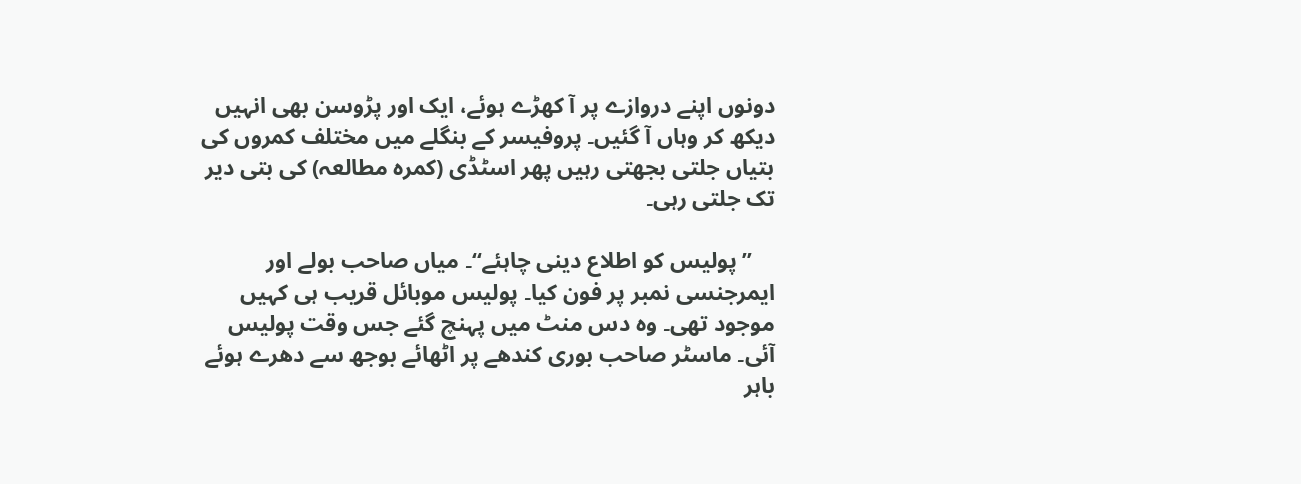دونوں اپنے دروازے پر آ کھڑے ہوئے، ایک اور پڑوسن بھی انہیں دیکھ کر وہاں آ گئیں۔ پروفیسر کے بنگلے میں مختلف کمروں کی بتیاں جلتی بجھتی رہیں پھر اسٹڈی (کمرہ مطالعہ) کی بتی دیر تک جلتی رہی۔

    ’’پولیس کو اطلاع دینی چاہئے‘‘۔ میاں صاحب بولے اور ایمرجنسی نمبر پر فون کیا۔ پولیس موبائل قریب ہی کہیں موجود تھی۔ وہ دس منٹ میں پہنچ گئے جس وقت پولیس آئی۔ ماسٹر صاحب بوری کندھے پر اٹھائے بوجھ سے دھرے ہوئے باہر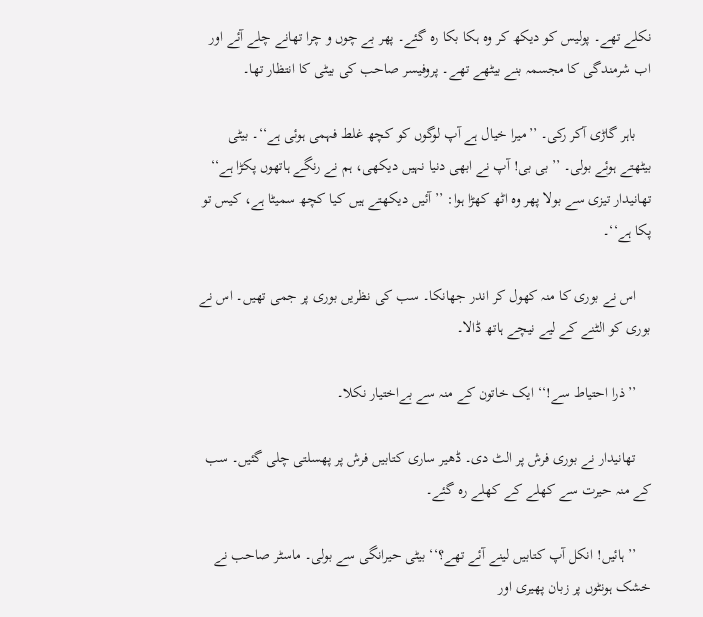نکلے تھے۔ پولیس کو دیکھ کر وہ ہکا بکا رہ گئے۔ پھر بے چوں و چرا تھانے چلے آئے اور اب شرمندگی کا مجسمہ بنے بیٹھے تھے۔ پروفیسر صاحب کی بیٹی کا انتظار تھا۔

    باہر گاڑی آکر رکی۔ ’’میرا خیال ہے آپ لوگوں کو کچھ غلط فہمی ہوئی ہے‘‘۔ بیٹی بیٹھتے ہوئے بولی۔ ’’بی بی! آپ نے ابھی دنیا نہیں دیکھی، ہم نے رنگے ہاتھوں پکڑا ہے‘‘ تھانیدار تیزی سے بولا پھر وہ اٹھ کھڑا ہوا: ’’آئیں دیکھتے ہیں کیا کچھ سمیٹا ہے، کیس تو پکا ہے‘‘۔

    اس نے بوری کا منہ کھول کر اندر جھانکا۔ سب کی نظریں بوری پر جمی تھیں۔ اس نے بوری کو الٹنے کے لیے نیچے ہاتھ ڈالا۔

    ’’ذرا احتیاط سے!‘‘ ایک خاتون کے منہ سے بےاختیار نکلا۔

    تھانیدار نے بوری فرش پر الٹ دی۔ ڈھیر ساری کتابیں فرش پر پھسلتی چلی گئیں۔ سب کے منہ حیرت سے کھلے کے کھلے رہ گئے۔

    ’’ہائیں! انکل آپ کتابیں لینے آئے تھے؟‘‘ بیٹی حیرانگی سے بولی۔ ماسٹر صاحب نے خشک ہونٹوں پر زبان پھیری اور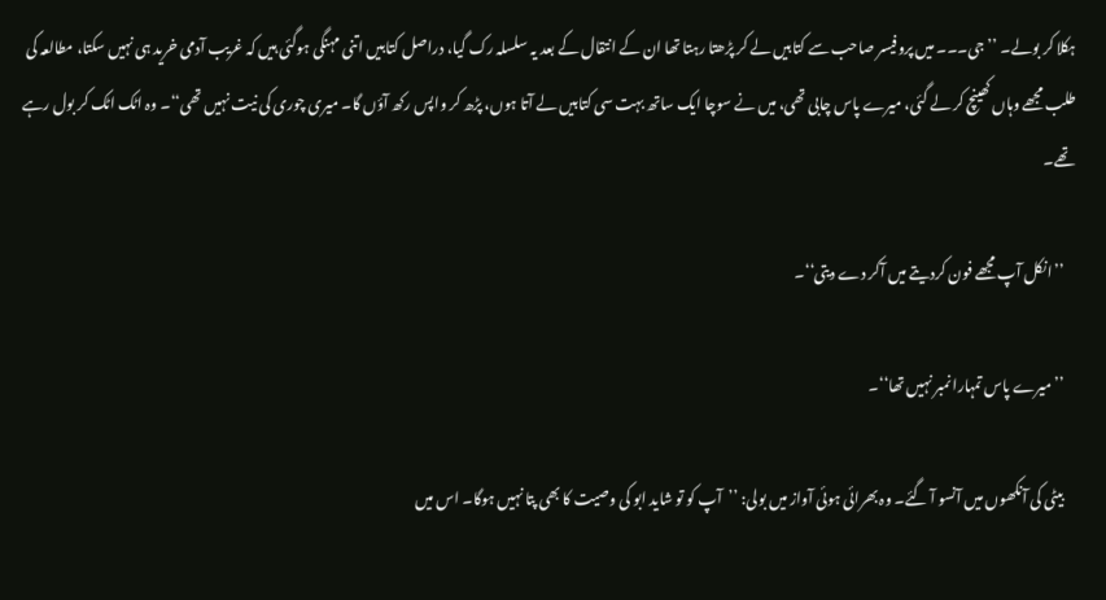ہکلا کر بولے۔ ’’جی۔۔۔ میں پروفیسر صاحب سے کتابیں لے کر پڑھتا رہتا تھا ان کے انتقال کے بعد یہ سلسلہ رک گیا، دراصل کتابیں اتنی مہنگی ہوگئی ہیں کہ غریب آدمی خرید ہی نہیں سکتا، مطالعہ کی طلب مجھے وہاں کھینچ کر لے گئی، میرے پاس چابی تھی، میں نے سوچا ایک ساتھ بہت سی کتابیں لے آتا ہوں، پڑھ کر واپس رکھ آؤں گا۔ میری چوری کی نیت نہیں تھی‘‘۔ وہ اٹک اٹک کر بول رہے تھے۔

    ’’انکل آپ مجھے فون کردیتے میں آکر دے دیتی‘‘۔

    ’’میرے پاس تمہارا نمبر نہیں تھا‘‘۔

    بیٹی کی آنکھوں میں آنسو آ گئے۔ وہ بھرائی ہوئی آواز میں بولی: ’’آپ کو تو شاید ابو کی وصیت کا بھی پتا نہیں ہوگا۔ اس میں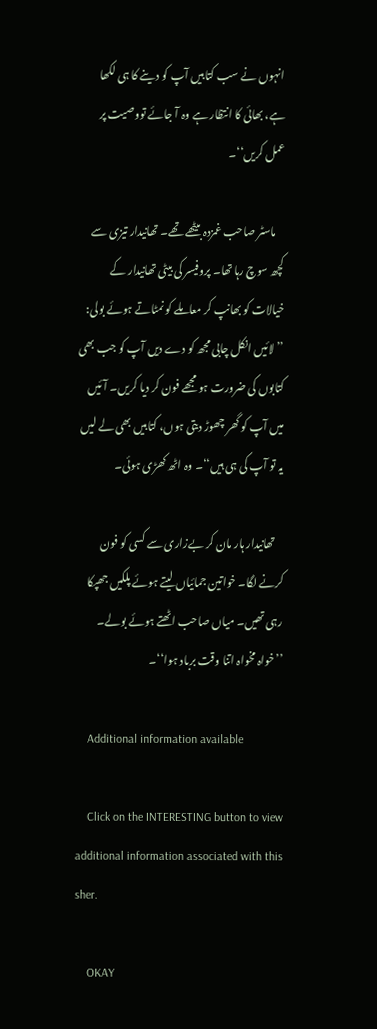انہوں نے سب کتابیں آپ کو دینے کا ہی لکھا ہے، بھائی کا انتظار ہے وہ آ جائے تووصیت پر عمل کریں‘‘۔

    ماسٹر صاحب غمزدہ بیٹھے تھے۔ تھانیدار تیزی سے کچھ سوچ رہا تھا۔ پروفیسر کی بیٹی تھانیدار کے خیالات کو بھانپ کر معاملے کو نمٹاتے ہوئے بولی: ’’لائیں انکل چابی مجھ کو دے دیں آپ کو جب بھی کتابوں کی ضرورت ہو مجھے فون کر دیا کریں۔ آئیں میں آپ کو گھر چھوڑ دیتی ہوں، کتابیں بھی لے لیں یہ تو آپ کی ہی ہیں‘‘۔ وہ اٹھ کھڑی ہوئی۔

    تھانیدار ہار مان کر بےزاری سے کسی کو فون کرنے لگا۔ خواتین جمائیاں لیتے ہوئے پلکیں جھپکا رہی تھیں۔ میاں صاحب اٹھتے ہوئے بولے۔ ’’خواہ مخواہ اتنا وقت برباد ہوا‘‘۔

    Additional information available

    Click on the INTERESTING button to view additional information associated with this sher.

    OKAY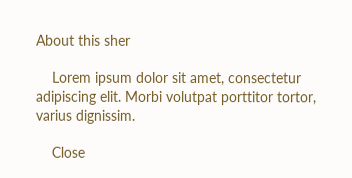About this sher

    Lorem ipsum dolor sit amet, consectetur adipiscing elit. Morbi volutpat porttitor tortor, varius dignissim.

    Close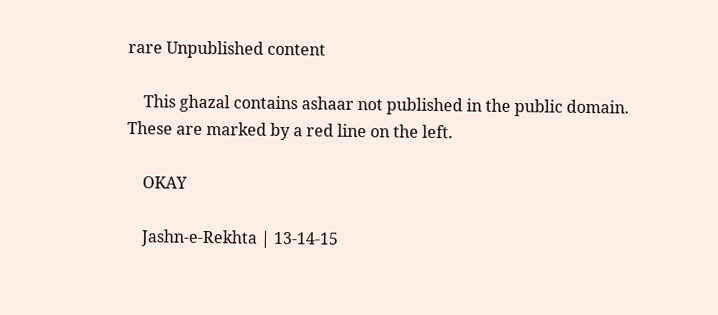rare Unpublished content

    This ghazal contains ashaar not published in the public domain. These are marked by a red line on the left.

    OKAY

    Jashn-e-Rekhta | 13-14-15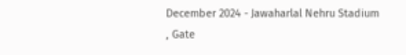December 2024 - Jawaharlal Nehru Stadium , Gate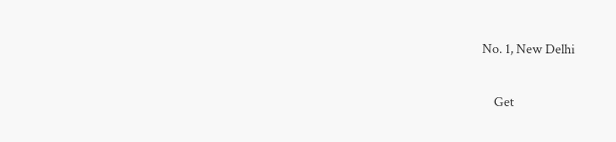No. 1, New Delhi

    Get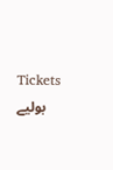Tickets
    بولیے